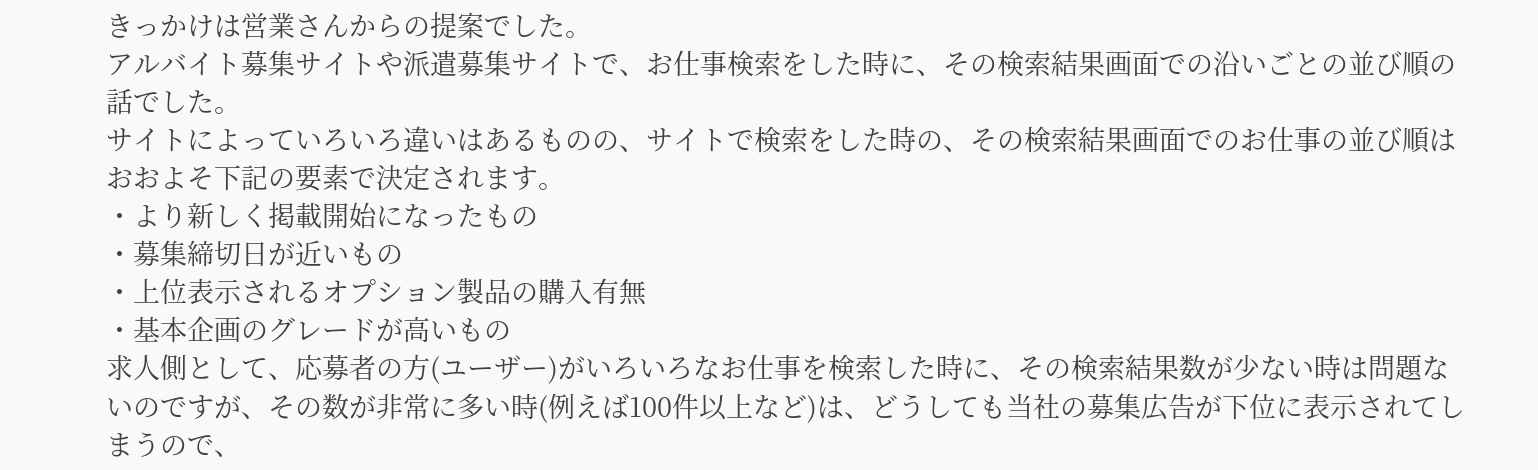きっかけは営業さんからの提案でした。
アルバイト募集サイトや派遣募集サイトで、お仕事検索をした時に、その検索結果画面での沿いごとの並び順の話でした。
サイトによっていろいろ違いはあるものの、サイトで検索をした時の、その検索結果画面でのお仕事の並び順はおおよそ下記の要素で決定されます。
・より新しく掲載開始になったもの
・募集締切日が近いもの
・上位表示されるオプション製品の購入有無
・基本企画のグレードが高いもの
求人側として、応募者の方(ユーザー)がいろいろなお仕事を検索した時に、その検索結果数が少ない時は問題ないのですが、その数が非常に多い時(例えば100件以上など)は、どうしても当社の募集広告が下位に表示されてしまうので、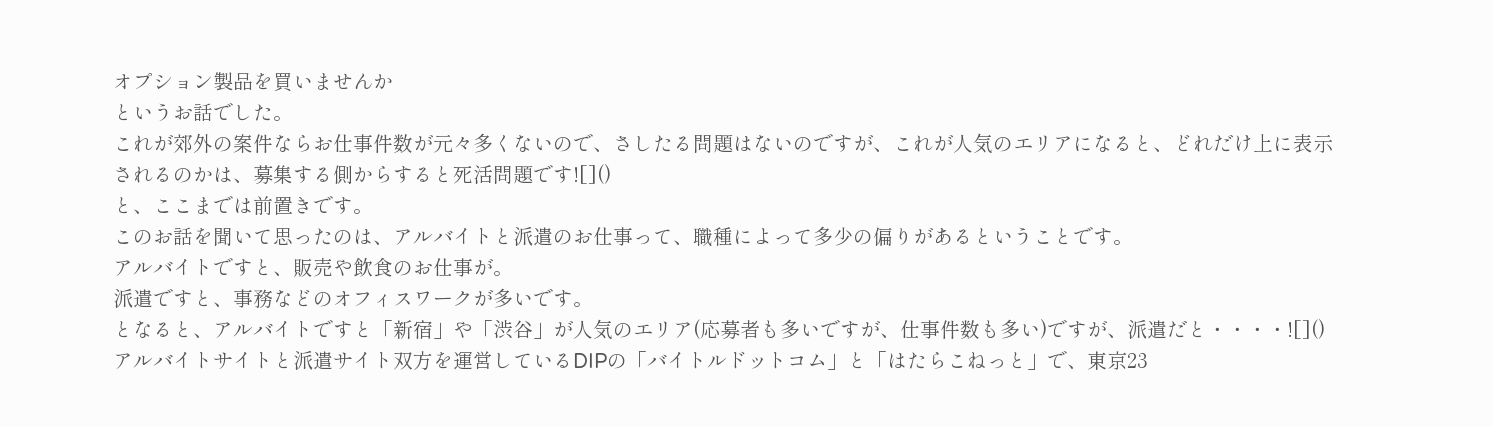オプション製品を買いませんか
というお話でした。
これが郊外の案件ならお仕事件数が元々多くないので、さしたる問題はないのですが、これが人気のエリアになると、どれだけ上に表示されるのかは、募集する側からすると死活問題です![]()
と、ここまでは前置きです。
このお話を聞いて思ったのは、アルバイトと派遣のお仕事って、職種によって多少の偏りがあるということです。
アルバイトですと、販売や飲食のお仕事が。
派遣ですと、事務などのオフィスワークが多いです。
となると、アルバイトですと「新宿」や「渋谷」が人気のエリア(応募者も多いですが、仕事件数も多い)ですが、派遣だと・・・・![]()
アルバイトサイトと派遣サイト双方を運営しているDIPの「バイトルドットコム」と「はたらこねっと」で、東京23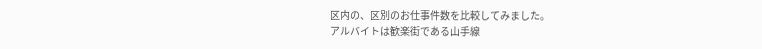区内の、区別のお仕事件数を比較してみました。
アルバイトは歓楽街である山手線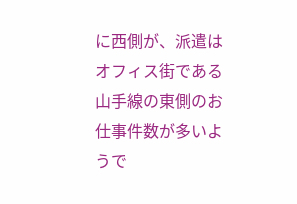に西側が、派遣はオフィス街である山手線の東側のお仕事件数が多いようで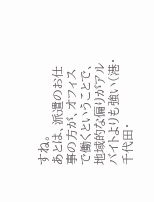すね。
あとは、派遣のお仕事の方が、オフィスで働くということで、地域的な偏りがアルバイトよりも強い(港・千代田・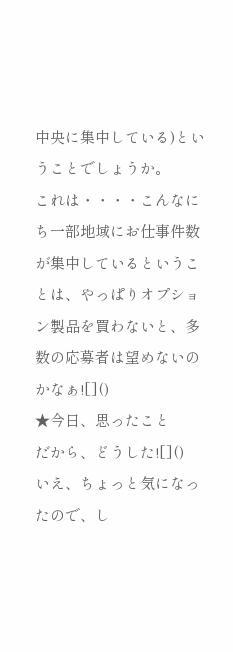中央に集中している)ということでしょうか。
これは・・・・こんなにち一部地域にお仕事件数が集中しているということは、やっぱりオプション製品を買わないと、多数の応募者は望めないのかなぁ![]()
★今日、思ったこと
だから、どうした![]()
いえ、ちょっと気になったので、し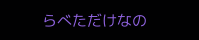らべただけなの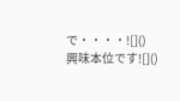で・・・・![]()
興味本位です![]()